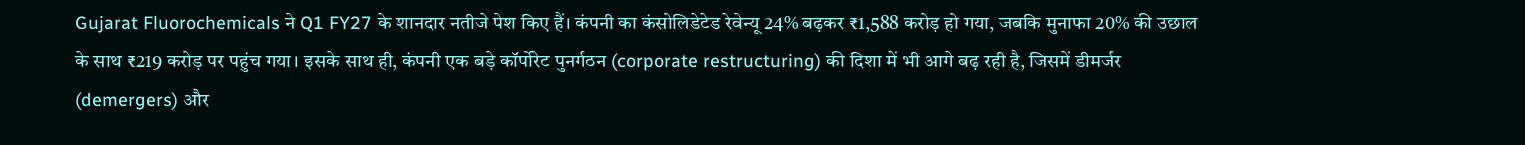Gujarat Fluorochemicals ने Q1 FY27 के शानदार नतीजे पेश किए हैं। कंपनी का कंसोलिडेटेड रेवेन्यू 24% बढ़कर ₹1,588 करोड़ हो गया, जबकि मुनाफा 20% की उछाल के साथ ₹219 करोड़ पर पहुंच गया। इसके साथ ही, कंपनी एक बड़े कॉर्पोरेट पुनर्गठन (corporate restructuring) की दिशा में भी आगे बढ़ रही है, जिसमें डीमर्जर (demergers) और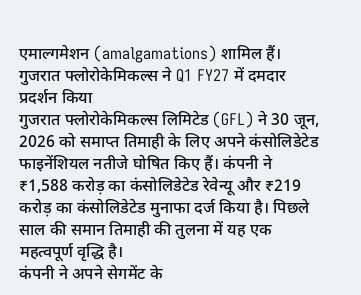एमाल्गमेशन (amalgamations) शामिल हैं।
गुजरात फ्लोरोकेमिकल्स ने Q1 FY27 में दमदार प्रदर्शन किया
गुजरात फ्लोरोकेमिकल्स लिमिटेड (GFL) ने 30 जून, 2026 को समाप्त तिमाही के लिए अपने कंसोलिडेटेड फाइनेंशियल नतीजे घोषित किए हैं। कंपनी ने ₹1,588 करोड़ का कंसोलिडेटेड रेवेन्यू और ₹219 करोड़ का कंसोलिडेटेड मुनाफा दर्ज किया है। पिछले साल की समान तिमाही की तुलना में यह एक महत्वपूर्ण वृद्धि है।
कंपनी ने अपने सेगमेंट के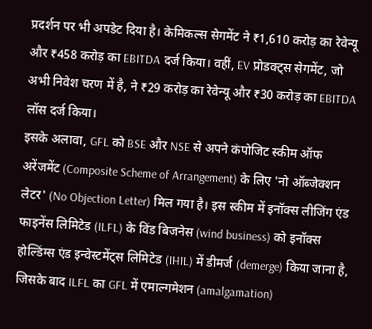प्रदर्शन पर भी अपडेट दिया है। केमिकल्स सेगमेंट ने ₹1,610 करोड़ का रेवेन्यू और ₹458 करोड़ का EBITDA दर्ज किया। वहीं, EV प्रोडक्ट्स सेगमेंट, जो अभी निवेश चरण में है, ने ₹29 करोड़ का रेवेन्यू और ₹30 करोड़ का EBITDA लॉस दर्ज किया।
इसके अलावा, GFL को BSE और NSE से अपने कंपोजिट स्कीम ऑफ अरेंजमेंट (Composite Scheme of Arrangement) के लिए 'नो ऑब्जेक्शन लेटर' (No Objection Letter) मिल गया है। इस स्कीम में इनॉक्स लीजिंग एंड फाइनेंस लिमिटेड (ILFL) के विंड बिजनेस (wind business) को इनॉक्स होल्डिंग्स एंड इन्वेस्टमेंट्स लिमिटेड (IHIL) में डीमर्ज (demerge) किया जाना है, जिसके बाद ILFL का GFL में एमाल्गमेशन (amalgamation)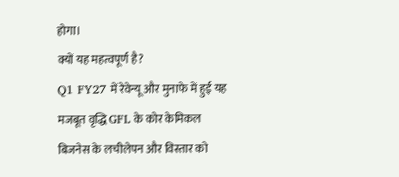होगा।
क्यों यह महत्वपूर्ण है?
Q1 FY27 में रेवेन्यू और मुनाफे में हुई यह मजबूत वृद्धि GFL के कोर केमिकल बिजनेस के लचीलेपन और विस्तार को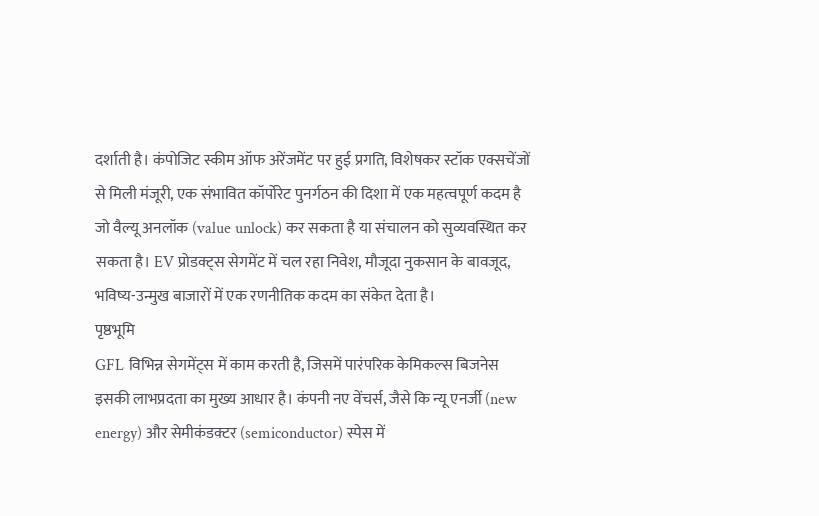दर्शाती है। कंपोजिट स्कीम ऑफ अरेंजमेंट पर हुई प्रगति, विशेषकर स्टॉक एक्सचेंजों से मिली मंजूरी, एक संभावित कॉर्पोरेट पुनर्गठन की दिशा में एक महत्वपूर्ण कदम है जो वैल्यू अनलॉक (value unlock) कर सकता है या संचालन को सुव्यवस्थित कर सकता है। EV प्रोडक्ट्स सेगमेंट में चल रहा निवेश, मौजूदा नुकसान के बावजूद, भविष्य-उन्मुख बाजारों में एक रणनीतिक कदम का संकेत देता है।
पृष्ठभूमि
GFL विभिन्न सेगमेंट्स में काम करती है, जिसमें पारंपरिक केमिकल्स बिजनेस इसकी लाभप्रदता का मुख्य आधार है। कंपनी नए वेंचर्स, जैसे कि न्यू एनर्जी (new energy) और सेमीकंडक्टर (semiconductor) स्पेस में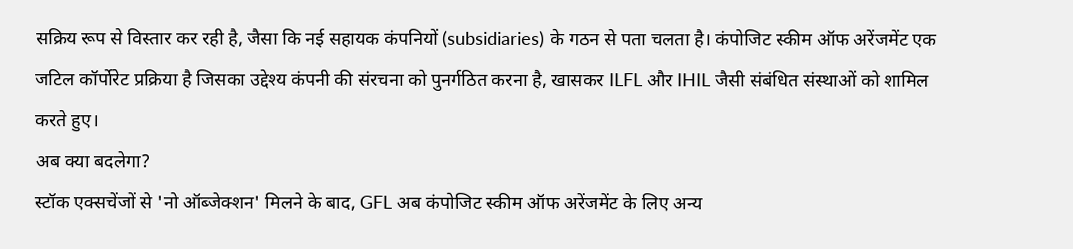सक्रिय रूप से विस्तार कर रही है, जैसा कि नई सहायक कंपनियों (subsidiaries) के गठन से पता चलता है। कंपोजिट स्कीम ऑफ अरेंजमेंट एक जटिल कॉर्पोरेट प्रक्रिया है जिसका उद्देश्य कंपनी की संरचना को पुनर्गठित करना है, खासकर ILFL और IHIL जैसी संबंधित संस्थाओं को शामिल करते हुए।
अब क्या बदलेगा?
स्टॉक एक्सचेंजों से 'नो ऑब्जेक्शन' मिलने के बाद, GFL अब कंपोजिट स्कीम ऑफ अरेंजमेंट के लिए अन्य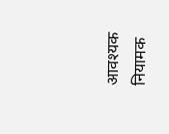आवश्यक नियामक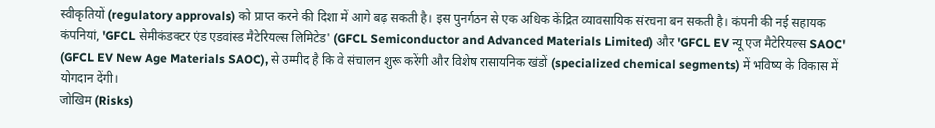स्वीकृतियों (regulatory approvals) को प्राप्त करने की दिशा में आगे बढ़ सकती है। इस पुनर्गठन से एक अधिक केंद्रित व्यावसायिक संरचना बन सकती है। कंपनी की नई सहायक कंपनियां, 'GFCL सेमीकंडक्टर एंड एडवांस्ड मैटेरियल्स लिमिटेड' (GFCL Semiconductor and Advanced Materials Limited) और 'GFCL EV न्यू एज मैटेरियल्स SAOC' (GFCL EV New Age Materials SAOC), से उम्मीद है कि वे संचालन शुरू करेंगी और विशेष रासायनिक खंडों (specialized chemical segments) में भविष्य के विकास में योगदान देंगी।
जोखिम (Risks)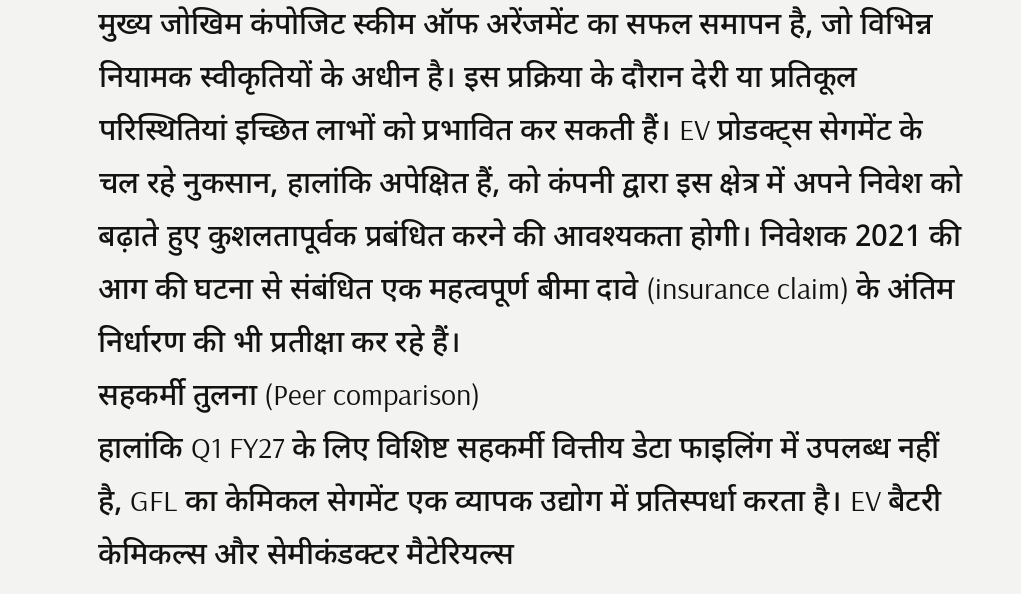मुख्य जोखिम कंपोजिट स्कीम ऑफ अरेंजमेंट का सफल समापन है, जो विभिन्न नियामक स्वीकृतियों के अधीन है। इस प्रक्रिया के दौरान देरी या प्रतिकूल परिस्थितियां इच्छित लाभों को प्रभावित कर सकती हैं। EV प्रोडक्ट्स सेगमेंट के चल रहे नुकसान, हालांकि अपेक्षित हैं, को कंपनी द्वारा इस क्षेत्र में अपने निवेश को बढ़ाते हुए कुशलतापूर्वक प्रबंधित करने की आवश्यकता होगी। निवेशक 2021 की आग की घटना से संबंधित एक महत्वपूर्ण बीमा दावे (insurance claim) के अंतिम निर्धारण की भी प्रतीक्षा कर रहे हैं।
सहकर्मी तुलना (Peer comparison)
हालांकि Q1 FY27 के लिए विशिष्ट सहकर्मी वित्तीय डेटा फाइलिंग में उपलब्ध नहीं है, GFL का केमिकल सेगमेंट एक व्यापक उद्योग में प्रतिस्पर्धा करता है। EV बैटरी केमिकल्स और सेमीकंडक्टर मैटेरियल्स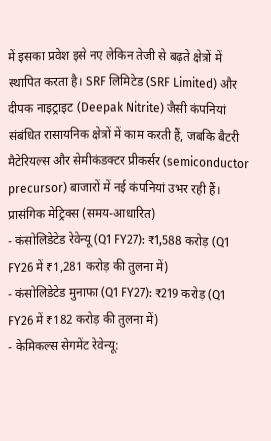में इसका प्रवेश इसे नए लेकिन तेजी से बढ़ते क्षेत्रों में स्थापित करता है। SRF लिमिटेड (SRF Limited) और दीपक नाइट्राइट (Deepak Nitrite) जैसी कंपनियां संबंधित रासायनिक क्षेत्रों में काम करती हैं, जबकि बैटरी मैटेरियल्स और सेमीकंडक्टर प्रीकर्सर (semiconductor precursor) बाजारों में नई कंपनियां उभर रही हैं।
प्रासंगिक मेट्रिक्स (समय-आधारित)
- कंसोलिडेटेड रेवेन्यू (Q1 FY27): ₹1,588 करोड़ (Q1 FY26 में ₹1,281 करोड़ की तुलना में)
- कंसोलिडेटेड मुनाफा (Q1 FY27): ₹219 करोड़ (Q1 FY26 में ₹182 करोड़ की तुलना में)
- केमिकल्स सेगमेंट रेवेन्यू: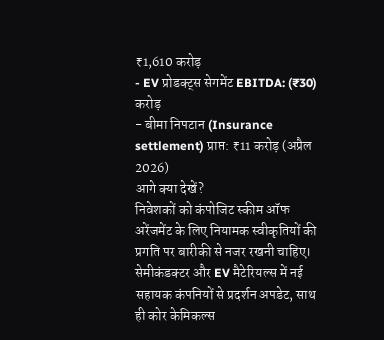₹1,610 करोड़
- EV प्रोडक्ट्स सेगमेंट EBITDA: (₹30) करोड़
- बीमा निपटान (Insurance settlement) प्राप्त: ₹11 करोड़ (अप्रैल 2026)
आगे क्या देखें?
निवेशकों को कंपोजिट स्कीम ऑफ अरेंजमेंट के लिए नियामक स्वीकृतियों की प्रगति पर बारीकी से नजर रखनी चाहिए। सेमीकंडक्टर और EV मैटेरियल्स में नई सहायक कंपनियों से प्रदर्शन अपडेट, साथ ही कोर केमिकल्स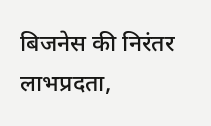बिजनेस की निरंतर लाभप्रदता,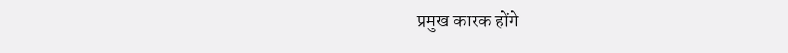प्रमुख कारक होंगे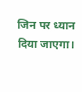जिन पर ध्यान दिया जाएगा।